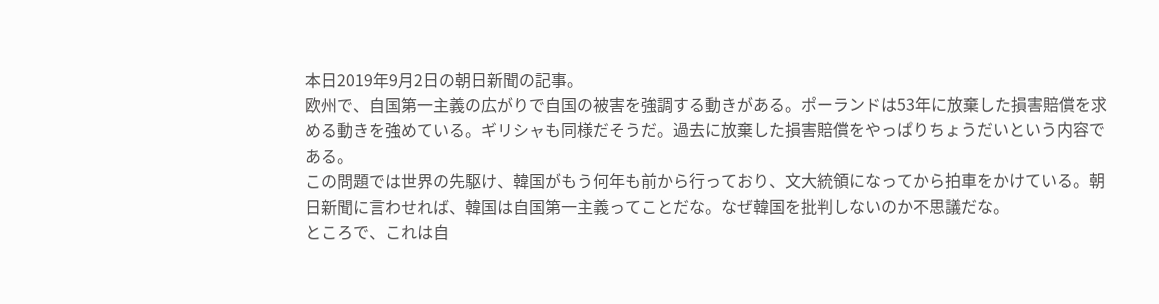本日2019年9月2日の朝日新聞の記事。
欧州で、自国第一主義の広がりで自国の被害を強調する動きがある。ポーランドは53年に放棄した損害賠償を求める動きを強めている。ギリシャも同様だそうだ。過去に放棄した損害賠償をやっぱりちょうだいという内容である。
この問題では世界の先駆け、韓国がもう何年も前から行っており、文大統領になってから拍車をかけている。朝日新聞に言わせれば、韓国は自国第一主義ってことだな。なぜ韓国を批判しないのか不思議だな。
ところで、これは自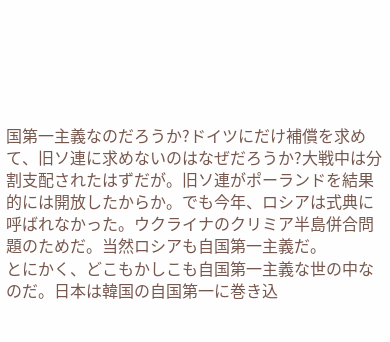国第一主義なのだろうか?ドイツにだけ補償を求めて、旧ソ連に求めないのはなぜだろうか?大戦中は分割支配されたはずだが。旧ソ連がポーランドを結果的には開放したからか。でも今年、ロシアは式典に呼ばれなかった。ウクライナのクリミア半島併合問題のためだ。当然ロシアも自国第一主義だ。
とにかく、どこもかしこも自国第一主義な世の中なのだ。日本は韓国の自国第一に巻き込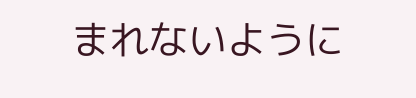まれないように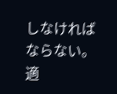しなければならない。適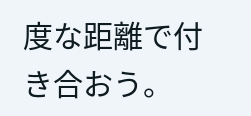度な距離で付き合おう。